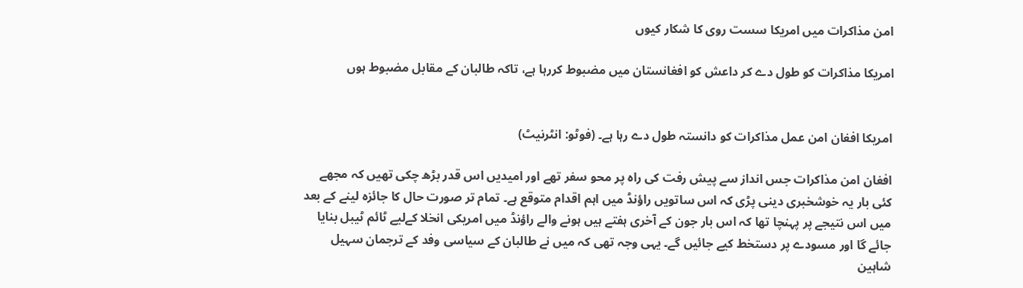امن مذاکرات میں امریکا سست روی کا شکار کیوں

امریکا مذاکرات کو طول دے کر داعش کو افغانستان میں مضبوط کررہا ہے، تاکہ طالبان کے مقابل مضبوط ہوں


امریکا افغان امن عمل مذاکرات کو دانستہ طول دے رہا ہے۔ (فوٹو: انٹرنیٹ)

افغان امن مذاکرات جس انداز سے پیش رفت کی راہ پر محو سفر تھے اور امیدیں اس قدر بڑھ چکی تھیں کہ مجھے کئی بار یہ خوشخبری دینی پڑی کہ اس ساتویں راؤنڈ میں اہم اقدام متوقع ہے۔ تمام تر صورت حال کا جائزہ لینے کے بعد میں اس نتیجے پر پہنچا تھا کہ اس بار جون کے آخری ہفتے ہیں ہونے والے راؤنڈ میں امریکی انخلا کےلیے ٹائم ٹیبل بنایا جائے گا اور مسودے پر دستخط کیے جائیں گے۔ یہی وجہ تھی کہ میں نے طالبان کے سیاسی وفد کے ترجمان سہیل شاہین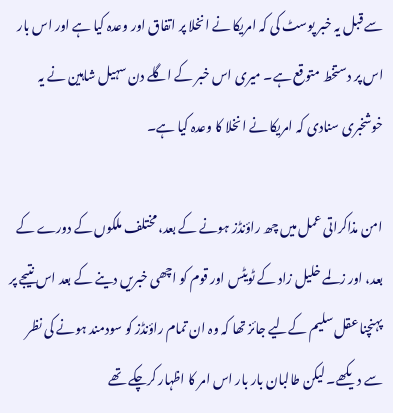سے قبل یہ خبر پوسٹ کی کہ امریکا نے انخلا پر اتفاق اور وعدہ کیا ہے اور اس بار اس پر دستخط متوقع ہے۔ میری اس خبر کے اگلے دن سہیل شاہین نے یہ خوشخبری سنادی کہ امریکا نے انخلا کا وعدہ کیا ہے۔

امن مذاکراتی عمل میں چھ راؤنڈز ہونے کے بعد، مختلف ملکوں کے دورے کے بعد، اور زلمے خلیل زاد کے ٹویٹس اور قوم کو اچھی خبریں دینے کے بعد اس نتیجے پر پہنچنا عقل سلیم کےلیے جائز تھا کہ وہ ان تمام راؤنڈز کو سودمند ہونے کی نظر سے دیکھے۔ لیکن طالبان بار بار اس امر کا اظہار کرچکے تھے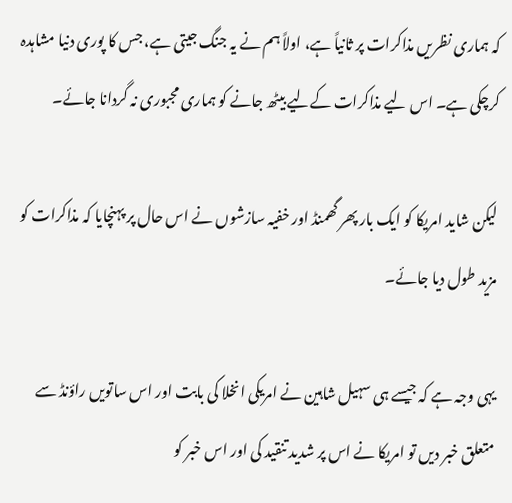کہ ہماری نظریں مذاکرات پر ثانیاً ہے، اولاً ہم نے یہ جنگ جیتی ہے، جس کا پوری دنیا مشاہدہ کرچکی ہے۔ اس لیے مذاکرات کےلیے بیٹھ جانے کو ہماری مجبوری نہ گردانا جائے۔

لیکن شاید امریکا کو ایک بار پھر گھمنڈ اور خفیہ سازشوں نے اس حال پر پہنچایا کہ مذاکرات کو مزید طول دیا جائے۔

یہی وجہ ہے کہ جیسے ہی سہیل شاہین نے امریکی انخلا کی بابت اور اس ساتویں راؤنڈ سے متعلق خبر دیں تو امریکا نے اس پر شدید تنقید کی اور اس خبر کو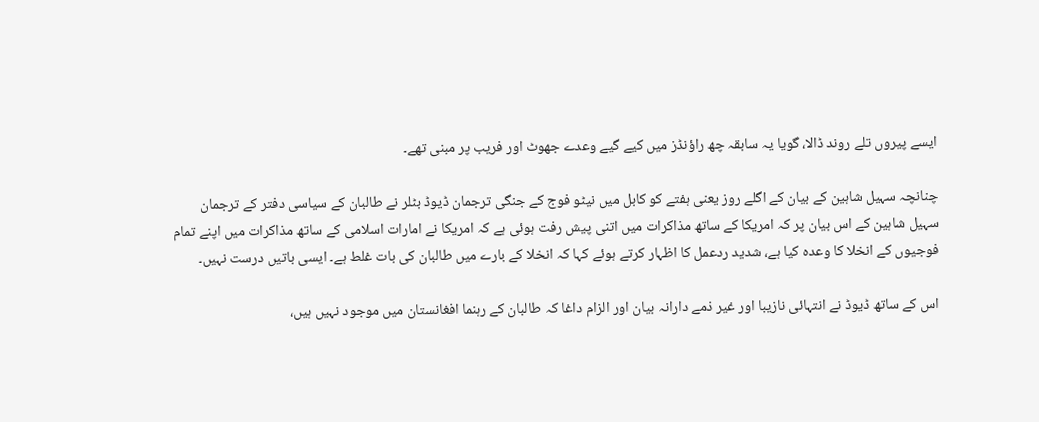ایسے پیروں تلے روند ڈالا، گویا یہ سابقہ چھ راؤنڈز میں کیے گیے وعدے جھوٹ اور فریب پر مبنی تھے۔

چنانچہ سہیل شاہین کے بیان کے اگلے روز یعنی ہفتے کو کابل میں نیٹو فوج کے جنگی ترجمان ڈیوڈ بٹلر نے طالبان کے سیاسی دفتر کے ترجمان سہیل شاہین کے اس بیان پر کہ امریکا کے ساتھ مذاکرات میں اتنی پیش رفت ہوئی ہے کہ امریکا نے امارات اسلامی کے ساتھ مذاکرات میں اپنے تمام فوجیوں کے انخلا کا وعدہ کیا ہے، شدید ردعمل کا اظہار کرتے ہوئے کہا کہ انخلا کے بارے میں طالبان کی بات غلط ہے۔ ایسی باتیں درست نہیں۔

اس کے ساتھ ڈیوڈ نے انتہائی نازیبا اور غیر ذمے دارانہ بیان اور الزام داغا کہ طالبان کے رہنما افغانستان میں موجود نہیں ہیں،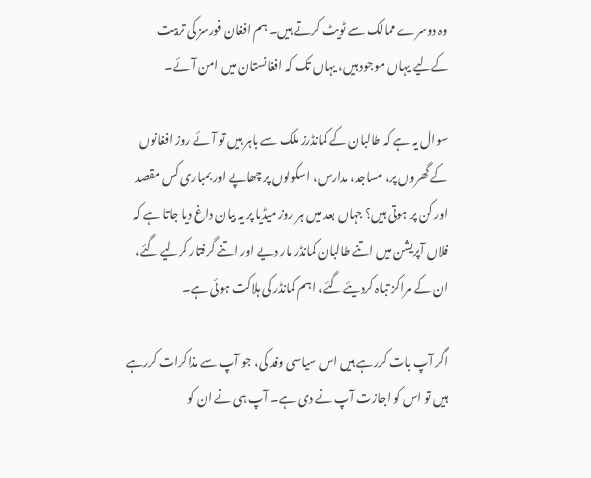وہ دوسرے ممالک سے ٹویٹ کرتے ہیں۔ ہم افغان فورسز کی تربیت کےلیے یہاں موجود ہیں، یہاں تک کہ افغانستان میں امن آئے۔

سوال یہ ہے کہ طالبان کے کمانڈرز ملک سے باہر ہیں تو آئے روز افغانوں کے گھروں پر، مساجد، مدارس، اسکولوں پر چھاپے اور بمباری کس مقصد اور کن پر ہوتی ہیں؟ جہاں بعد میں ہر روز میڈیا پر یہ بیان داغ دیا جاتا ہے کہ فلاں آپریشن میں اتنے طالبان کمانڈر مار دیے اور اتنے گرفتار کرلیے گئے، ان کے مراکز تباہ کردیئے گئے، اہم کمانڈر کی ہلاکت ہوئی ہے۔

اگر آپ بات کررہے ہیں اس سیاسی وفد کی، جو آپ سے مذاکرات کررہے ہیں تو اس کو اجازت آپ نے دی ہے۔ آپ ہی نے ان کو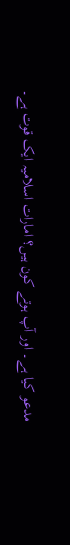مدعو کیا ہے۔ اور آپ ہوتے کون ہیں؟ امارات اسلامیہ ایک قوت ہے۔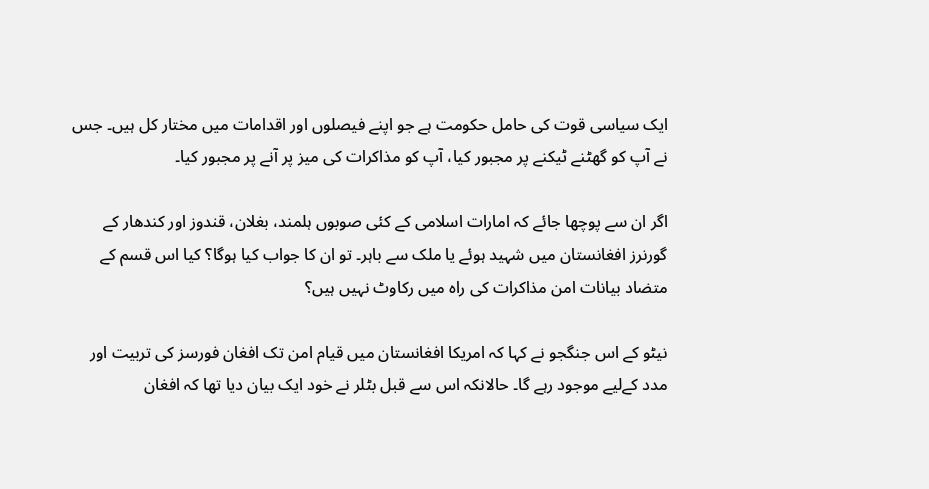ایک سیاسی قوت کی حامل حکومت ہے جو اپنے فیصلوں اور اقدامات میں مختار کل ہیں۔ جس نے آپ کو گھٹنے ٹیکنے پر مجبور کیا، آپ کو مذاکرات کی میز پر آنے پر مجبور کیا۔

اگر ان سے پوچھا جائے کہ امارات اسلامی کے کئی صوبوں ہلمند، بغلان، قندوز اور کندھار کے گورنرز افغانستان میں شہید ہوئے یا ملک سے باہر۔ تو ان کا جواب کیا ہوگا؟ کیا اس قسم کے متضاد بیانات امن مذاکرات کی راہ میں رکاوٹ نہیں ہیں؟

نیٹو کے اس جنگجو نے کہا کہ امریکا افغانستان میں قیام امن تک افغان فورسز کی تربیت اور مدد کےلیے موجود رہے گا۔ حالانکہ اس سے قبل بٹلر نے خود ایک بیان دیا تھا کہ افغان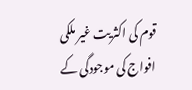قوم کی اکثریت غیر ملکی افواج کی موجودگی کے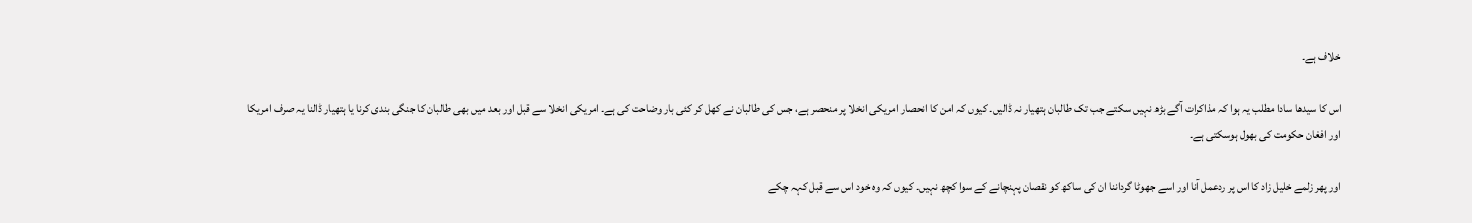خلاف ہے۔

اس کا سیدھا سادا مطلب یہ ہوا کہ مذاکرات آگے بڑھ نہیں سکتے جب تک طالبان ہتھیار نہ ڈالیں۔ کیوں کہ امن کا انحصار امریکی انخلا پر منحصر ہے، جس کی طالبان نے کھل کر کئی بار وضاحت کی ہے۔ امریکی انخلا سے قبل اور بعد میں بھی طالبان کا جنگی بندی کرنا یا ہتھیار ڈالنا یہ صرف امریکا اور افغان حکومت کی بھول ہوسکتی ہے۔

اور پھر زلمے خلیل زاد کا اس پر ردعمل آنا اور اسے جھوٹا گرداننا ان کی ساکھ کو نقصان پہنچانے کے سوا کچھ نہیں۔ کیوں کہ وہ خود اس سے قبل کہہ چکے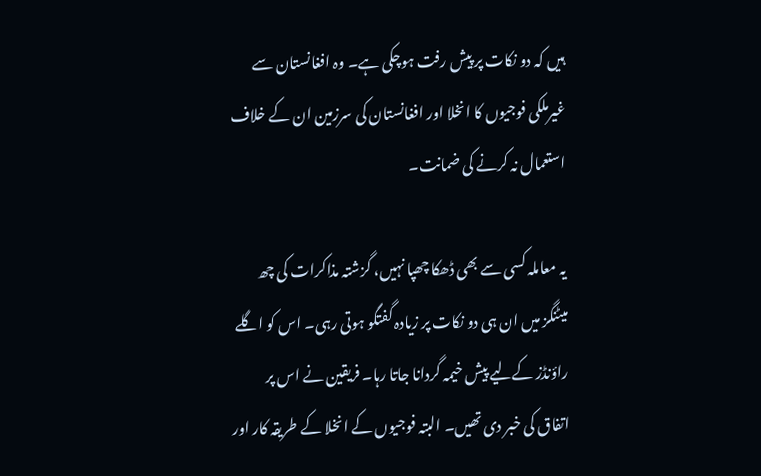ہیں کہ دو نکات پر پیش رفت ہوچکی ہے۔ وہ افغانستان سے غیرملکی فوجیوں کا انخلا اور افغانستان کی سرزمین ان کے خلاف استعمال نہ کرنے کی ضمانت۔

یہ معاملہ کسی سے بھی ڈھکا چھپا نہیں، گزشتہ مذاکرات کی چھ میٹنگز میں ان ہی دو نکات پر زیادہ گفتگو ہوتی رہی۔ اس کو اگلے راؤنڈز کےلیے پیش خیمہ گردانا جاتا رہا۔ فریقین نے اس پر اتفاق کی خبر دی تھیں۔ البتہ فوجیوں کے انخلا کے طریقہ کار اور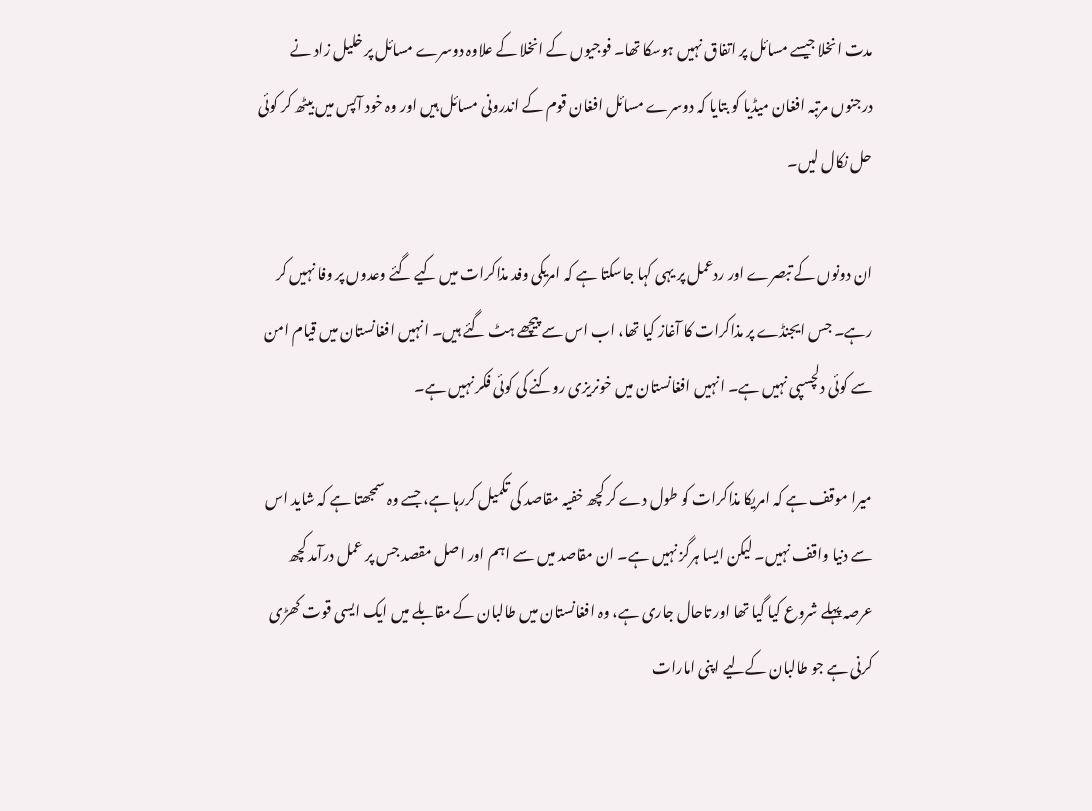مدت انخلا جیسے مسائل پر اتفاق نہیں ہوسکا تھا۔ فوجیوں کے انخلا کے علاوہ دوسرے مسائل پر خلیل زاد نے درجنوں مرتبہ افغان میڈیا کو بتایا کہ دوسرے مسائل افغان قوم کے اندرونی مسائل ہیں اور وہ خود آپس میں بیٹھ کر کوئی حل نکال لیں۔

ان دونوں کے تبصرے اور ردعمل پر یہی کہا جاسکتا ہے کہ امریکی وفد مذاکرات میں کیے گئے وعدوں پر وفا نہیں کر رہے۔ جس ایجنڈے پر مذاکرات کا آغاز کیا تھا، اب اس سے پیچھے ہٹ گئے ہیں۔ انہیں افغانستان میں قیام امن سے کوئی دلچسپی نہیں ہے۔ انہیں افغانستان میں خونریزی روکنے کی کوئی فکر نہیں ہے۔

میرا موقف ہے کہ امریکا مذاکرات کو طول دے کر کچھ خفیہ مقاصد کی تکمیل کررہا ہے، جسے وہ سمجھتا ہے کہ شاید اس سے دنیا واقف نہیں۔ لیکن ایسا ہرگز نہیں ہے۔ ان مقاصد میں سے اہم اور اصل مقصد جس پر عمل درآمد کچھ عرصہ پہلے شروع کیا گیا تھا اور تاحال جاری ہے، وہ افغانستان میں طالبان کے مقابلے میں ایک ایسی قوت کھڑی کرنی ہے جو طالبان کےلیے اپنی امارات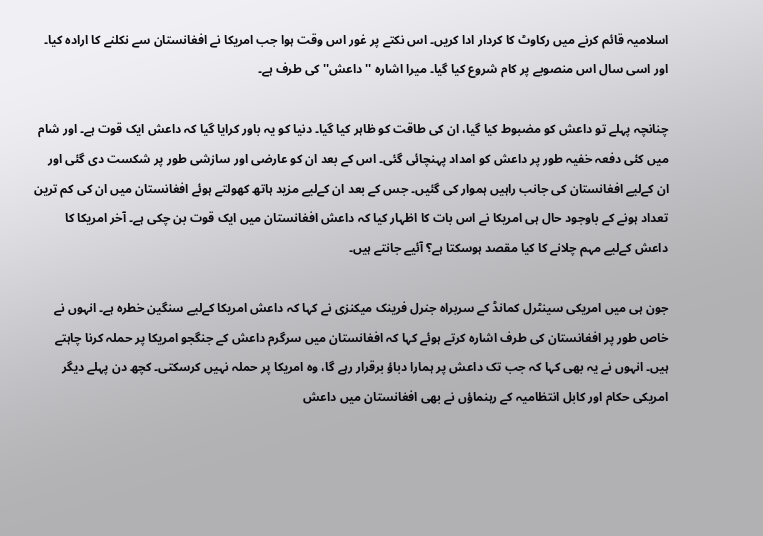اسلامیہ قائم کرنے میں رکاوٹ کا کردار ادا کریں۔ اس نکتے پر غور اس وقت ہوا جب امریکا نے افغانستان سے نکلنے کا ارادہ کیا۔ اور اسی سال اس منصوبے پر کام شروع کیا گیا۔ میرا اشارہ ''داعش'' کی طرف ہے۔

چنانچہ پہلے تو داعش کو مضبوط کیا گیا، ان کی طاقت کو ظاہر کیا گیا۔ دنیا کو یہ باور کرایا گیا کہ داعش ایک قوت ہے۔ اور شام میں کئی دفعہ خفیہ طور پر داعش کو امداد پہنچائی گئی۔ اس کے بعد ان کو عارضی اور سازشی طور پر شکست دی گئی اور ان کےلیے افغانستان کی جانب راہیں ہموار کی گئیں۔ جس کے بعد ان کےلیے مزید ہاتھ کھولتے ہوئے افغانستان میں ان کی کم ترین تعداد ہونے کے باوجود حال ہی امریکا نے اس بات کا اظہار کیا کہ داعش افغانستان میں ایک قوت بن چکی ہے۔ آخر امریکا کا داعش کےلیے مہم چلانے کا کیا مقصد ہوسکتا ہے؟ آئیے جانتے ہیں۔

جون ہی میں امریکی سینٹرل کمانڈ کے سربراہ جنرل فرینک میکنزی نے کہا کہ داعش امریکا کےلیے سنگین خطرہ ہے۔ انہوں نے خاص طور پر افغانستان کی طرف اشارہ کرتے ہوئے کہا کہ افغانستان میں سرگرم داعش کے جنگجو امریکا پر حملہ کرنا چاہتے ہیں۔ انہوں نے یہ بھی کہا کہ جب تک داعش پر ہمارا دباؤ برقرار رہے گا، وہ امریکا پر حملہ نہیں کرسکتی۔ کچھ دن پہلے دیگر امریکی حکام اور کابل انتظامیہ کے رہنماؤں نے بھی افغانستان میں داعش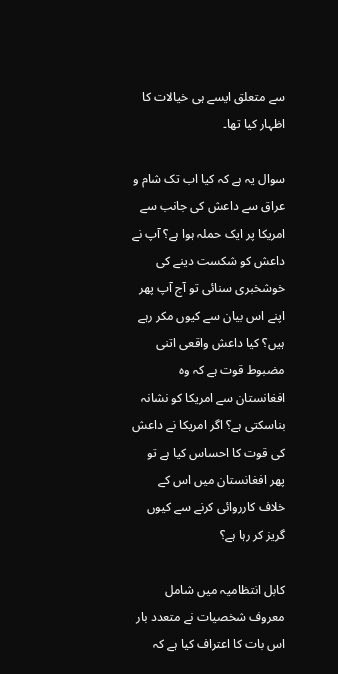سے متعلق ایسے ہی خیالات کا اظہار کیا تھا۔

سوال یہ ہے کہ کیا اب تک شام و عراق سے داعش کی جانب سے امریکا پر ایک حملہ ہوا ہے؟ آپ نے داعش کو شکست دینے کی خوشخبری سنائی تو آج آپ پھر اپنے اس بیان سے کیوں مکر رہے ہیں؟ کیا داعش واقعی اتنی مضبوط قوت ہے کہ وہ افغانستان سے امریکا کو نشانہ بناسکتی ہے؟ اگر امریکا نے داعش کی قوت کا احساس کیا ہے تو پھر افغانستان میں اس کے خلاف کارروائی کرنے سے کیوں گریز کر رہا ہے؟

کابل انتظامیہ میں شامل معروف شخصیات نے متعدد بار اس بات کا اعتراف کیا ہے کہ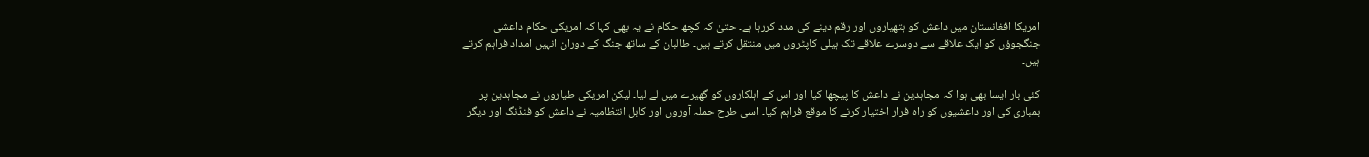امریکا افغانستان میں داعش کو ہتھیاروں اور رقم دینے کی مدد کررہا ہے۔ حتیٰ کہ کچھ حکام نے یہ بھی کہا کہ امریکی حکام داعشی جنگجوؤں کو ایک علاقے سے دوسرے علاقے تک ہیلی کاپٹروں میں منتقل کرتے ہیں۔ طالبان کے ساتھ جنگ کے دوران انہیں امداد فراہم کرتے ہیں۔

کئی بار ایسا بھی ہوا کہ مجاہدین نے داعش کا پیچھا کیا اور اس کے اہلکاروں کو گھیرے میں لے لیا۔ لیکن امریکی طیاروں نے مجاہدین پر بمباری کی اور داعشیوں کو راہ فرار اختیار کرنے کا موقع فراہم کیا۔ اسی طرح حملہ آوروں اور کابل انتظامیہ نے داعش کو فنڈنگ اور دیگر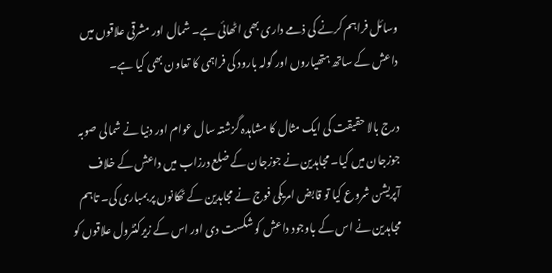وسائل فراہم کرنے کی ذمے داری بھی اٹھائی ہے۔ شمال اور مشرقی علاقوں میں داعش کے ساتھ ہتھیاروں اور گولہ بارود کی فراہمی کا تعاون بھی کیا ہے۔

درج بالا حقیقت کی ایک مثال کا مشاہدہ گزشتہ سال عوام اور دنیا نے شمالی صوبہ جوزجان میں کیا۔ مجاہدین نے جوزجان کے ضلع درزاب میں داعش کے خلاف آپریشن شروع کیا تو قابض امریکی فوج نے مجاہدین کے ٹھکانوں پر بمباری کی۔ تاہم مجاہدین نے اس کے باوجود داعش کو شکست دی اور اس کے زیرکنٹرول علاقوں کو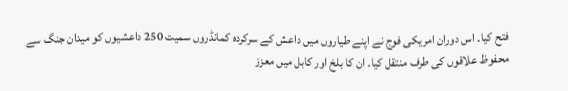فتح کیا۔ اس دوران امریکی فوج نے اپنے طیاروں میں داعش کے سرکردہ کمانڈروں سمیت 250 داعشیوں کو میدان جنگ سے محفوظ علاقوں کی طرف منتقل کیا۔ ان کا بلخ اور کابل میں معزز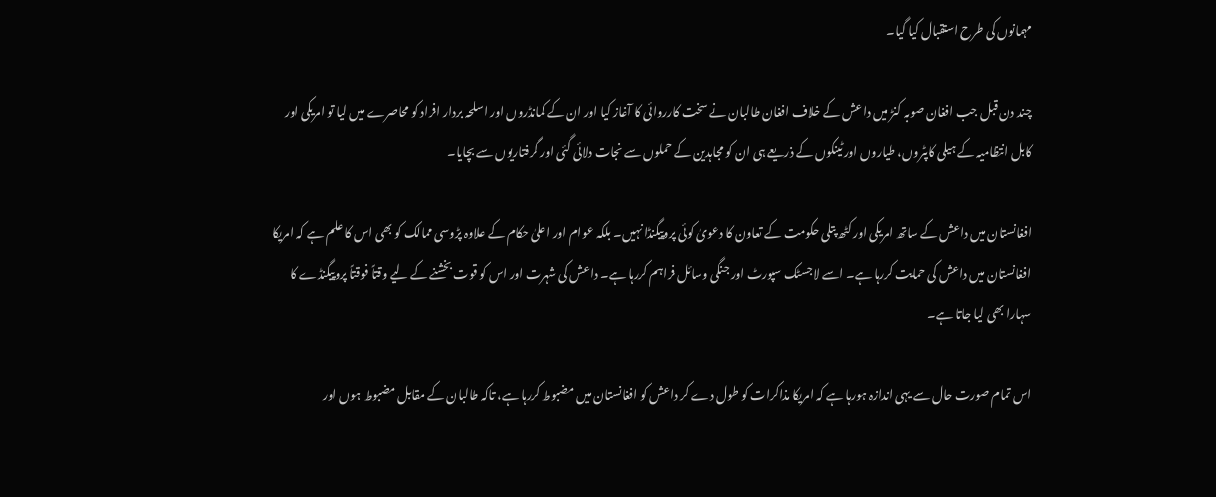مہمانوں کی طرح استقبال کیا گیا۔

چند دن قبل جب افغان صوبہ کنڑ میں داعش کے خلاف افغان طالبان نے سخت کارروائی کا آغاز کیا اور ان کے کمانڈروں اور اسلحہ بردار افراد کو محاصرے میں لیا تو امریکی اور کابل انتظامیہ کے ہیلی کاپٹروں، طیاروں اور ٹینکوں کے ذریعے ہی ان کو مجاہدین کے حملوں سے نجات دلائی گئی اور گرفتاریوں سے بچایا۔

افغانستان میں داعش کے ساتھ امریکی اور کٹھ پتلی حکومت کے تعاون کا دعویٰ کوئی پروپیگنڈا نہیں۔ بلکہ عوام اور اعلیٰ حکام کے علاوہ پڑوسی ممالک کو بھی اس کا علم ہے کہ امریکا افغانستان میں داعش کی حمایت کررہا ہے۔ اسے لاجسٹک سپورٹ اور جنگی وسائل فراہم کررہا ہے۔ داعش کی شہرت اور اس کو قوت بخشنے کے لیے وقتاً فوقتاً پروپیگنڈے کا سہارا بھی لیا جاتا ہے۔

اس تمام صورت حال سے یہی اندازہ ہورہا ہے کہ امریکا مذاکرات کو طول دے کر داعش کو افغانستان میں مضبوط کررہا ہے، تاکہ طالبان کے مقابل مضبوط ہوں اور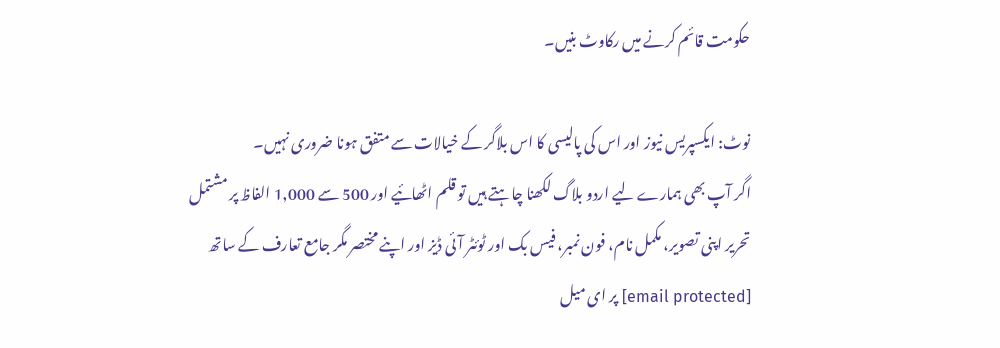حکومت قائم کرنے میں رکاوٹ بنیں۔

نوٹ: ایکسپریس نیوز اور اس کی پالیسی کا اس بلاگر کے خیالات سے متفق ہونا ضروری نہیں۔
اگر آپ بھی ہمارے لیے اردو بلاگ لکھنا چاہتے ہیں تو قلم اٹھائیے اور 500 سے 1,000 الفاظ پر مشتمل تحریر اپنی تصویر، مکمل نام، فون نمبر، فیس بک اور ٹوئٹر آئی ڈیز اور اپنے مختصر مگر جامع تعارف کے ساتھ [email protected] پر ای میل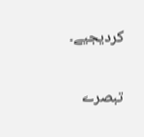کردیجیے۔

تبصرے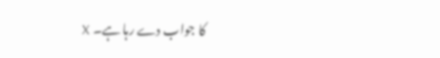کا جواب دے رہا ہے۔ X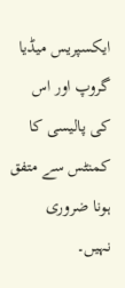ایکسپریس میڈیا گروپ اور اس کی پالیسی کا کمنٹس سے متفق ہونا ضروری نہیں۔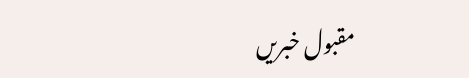مقبول خبریں